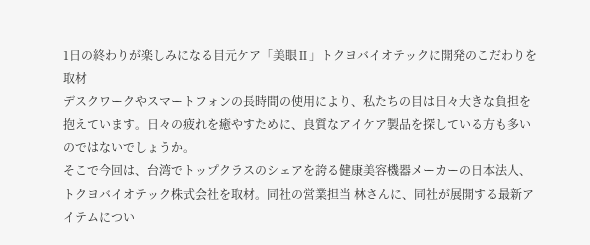1日の終わりが楽しみになる目元ケア「美眼Ⅱ」トクヨバイオテックに開発のこだわりを取材
デスクワークやスマートフォンの長時間の使用により、私たちの目は日々大きな負担を抱えています。日々の疲れを癒やすために、良質なアイケア製品を探している方も多いのではないでしょうか。
そこで今回は、台湾でトップクラスのシェアを誇る健康美容機器メーカーの日本法人、トクヨバイオテック株式会社を取材。同社の営業担当 林さんに、同社が展開する最新アイテムについ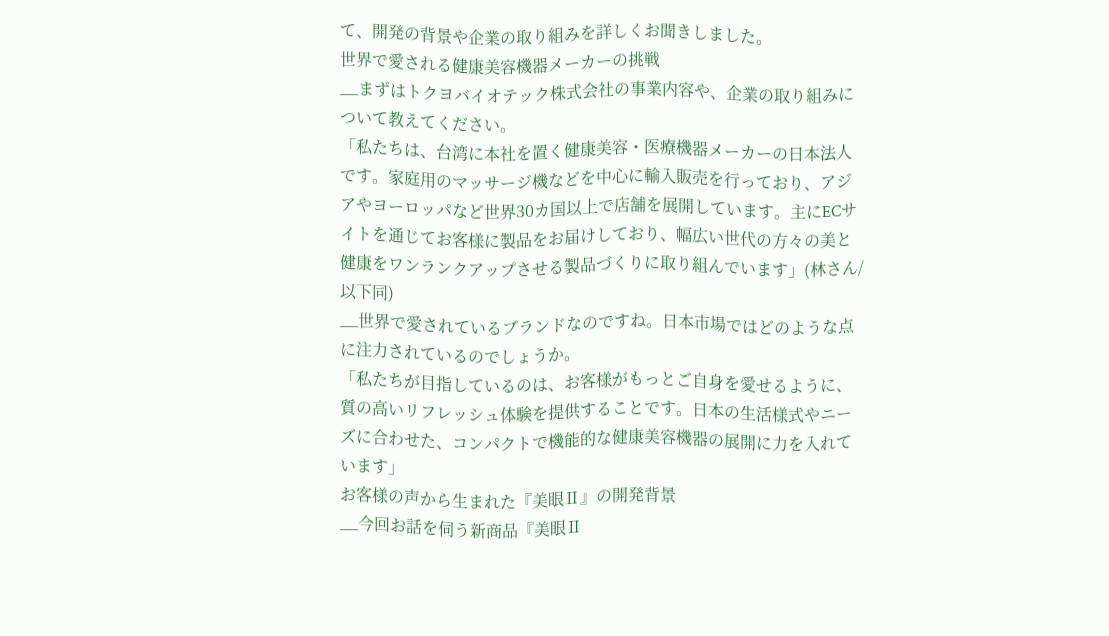て、開発の背景や企業の取り組みを詳しくお聞きしました。
世界で愛される健康美容機器メーカーの挑戦
__まずはトクヨバイオテック株式会社の事業内容や、企業の取り組みについて教えてください。
「私たちは、台湾に本社を置く健康美容・医療機器メーカーの日本法人です。家庭用のマッサージ機などを中心に輸入販売を行っており、アジアやヨーロッパなど世界30カ国以上で店舗を展開しています。主にECサイトを通じてお客様に製品をお届けしており、幅広い世代の方々の美と健康をワンランクアップさせる製品づくりに取り組んでいます」(林さん/以下同)
__世界で愛されているブランドなのですね。日本市場ではどのような点に注力されているのでしょうか。
「私たちが目指しているのは、お客様がもっとご自身を愛せるように、質の高いリフレッシュ体験を提供することです。日本の生活様式やニーズに合わせた、コンパクトで機能的な健康美容機器の展開に力を入れています」
お客様の声から生まれた『美眼Ⅱ』の開発背景
__今回お話を伺う新商品『美眼Ⅱ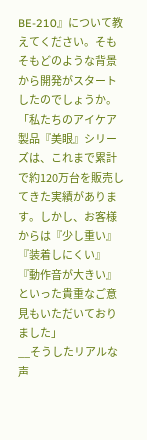BE-210』について教えてください。そもそもどのような背景から開発がスタートしたのでしょうか。
「私たちのアイケア製品『美眼』シリーズは、これまで累計で約120万台を販売してきた実績があります。しかし、お客様からは『少し重い』『装着しにくい』『動作音が大きい』といった貴重なご意見もいただいておりました」
__そうしたリアルな声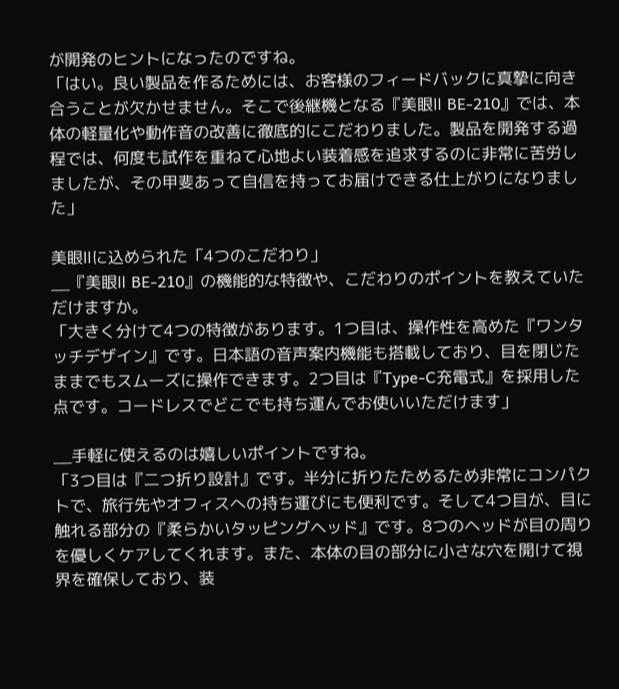が開発のヒントになったのですね。
「はい。良い製品を作るためには、お客様のフィードバックに真摯に向き合うことが欠かせません。そこで後継機となる『美眼Ⅱ BE-210』では、本体の軽量化や動作音の改善に徹底的にこだわりました。製品を開発する過程では、何度も試作を重ねて心地よい装着感を追求するのに非常に苦労しましたが、その甲斐あって自信を持ってお届けできる仕上がりになりました」

美眼Ⅱに込められた「4つのこだわり」
__『美眼Ⅱ BE-210』の機能的な特徴や、こだわりのポイントを教えていただけますか。
「大きく分けて4つの特徴があります。1つ目は、操作性を高めた『ワンタッチデザイン』です。日本語の音声案内機能も搭載しており、目を閉じたままでもスムーズに操作できます。2つ目は『Type-C充電式』を採用した点です。コードレスでどこでも持ち運んでお使いいただけます」

__手軽に使えるのは嬉しいポイントですね。
「3つ目は『二つ折り設計』です。半分に折りたためるため非常にコンパクトで、旅行先やオフィスへの持ち運びにも便利です。そして4つ目が、目に触れる部分の『柔らかいタッピングヘッド』です。8つのヘッドが目の周りを優しくケアしてくれます。また、本体の目の部分に小さな穴を開けて視界を確保しており、装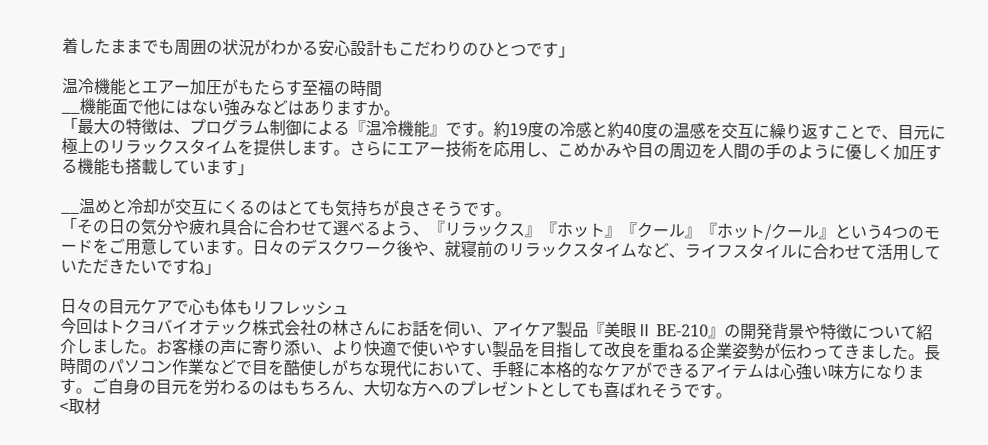着したままでも周囲の状況がわかる安心設計もこだわりのひとつです」

温冷機能とエアー加圧がもたらす至福の時間
__機能面で他にはない強みなどはありますか。
「最大の特徴は、プログラム制御による『温冷機能』です。約19度の冷感と約40度の温感を交互に繰り返すことで、目元に極上のリラックスタイムを提供します。さらにエアー技術を応用し、こめかみや目の周辺を人間の手のように優しく加圧する機能も搭載しています」

__温めと冷却が交互にくるのはとても気持ちが良さそうです。
「その日の気分や疲れ具合に合わせて選べるよう、『リラックス』『ホット』『クール』『ホット/クール』という4つのモードをご用意しています。日々のデスクワーク後や、就寝前のリラックスタイムなど、ライフスタイルに合わせて活用していただきたいですね」

日々の目元ケアで心も体もリフレッシュ
今回はトクヨバイオテック株式会社の林さんにお話を伺い、アイケア製品『美眼Ⅱ BE-210』の開発背景や特徴について紹介しました。お客様の声に寄り添い、より快適で使いやすい製品を目指して改良を重ねる企業姿勢が伝わってきました。長時間のパソコン作業などで目を酷使しがちな現代において、手軽に本格的なケアができるアイテムは心強い味方になります。ご自身の目元を労わるのはもちろん、大切な方へのプレゼントとしても喜ばれそうです。
<取材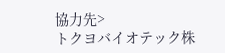協力先>
トクヨバイオテック株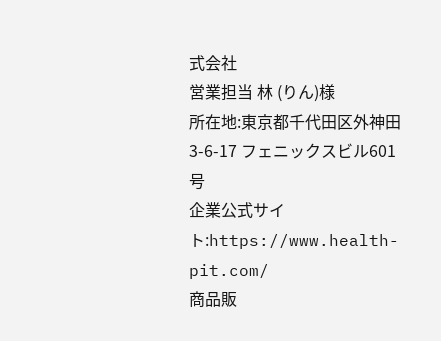式会社
営業担当 林 (りん)様
所在地:東京都千代田区外神田3-6-17 フェニックスビル601号
企業公式サイト:https://www.health-pit.com/
商品販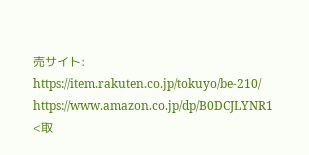売サイト:
https://item.rakuten.co.jp/tokuyo/be-210/
https://www.amazon.co.jp/dp/B0DCJLYNR1
<取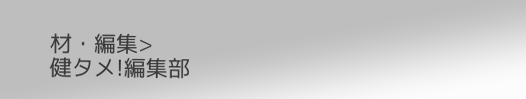材・編集>
健タメ!編集部